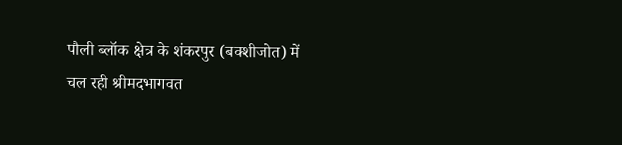पौली ब्लॉक क्षेत्र के शंकरपुर (बक्शीजोत) में चल रही श्रीमदभागवत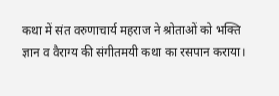कथा में संत वरुणाचार्य महराज ने श्रोताओं को भक्ति ज्ञान व वैराग्य की संगीतमयी कथा का रसपान कराया।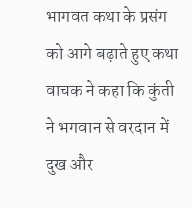भागवत कथा के प्रसंग को आगे बढ़ाते हुए कथा वाचक ने कहा कि कुंती ने भगवान से वरदान में दुख और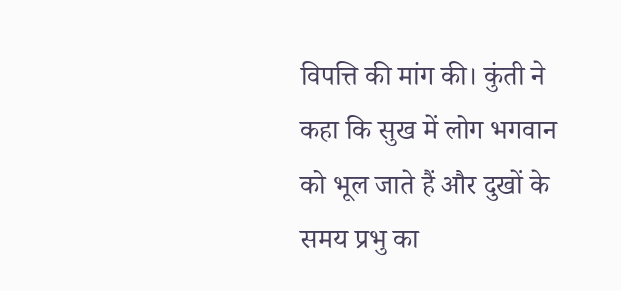विपत्ति की मांग की। कुंती ने कहा कि सुख में लोग भगवान को भूल जाते हैं और दुखों के समय प्रभु का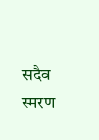सदैव स्मरण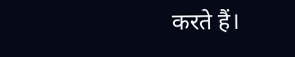करते हैं।